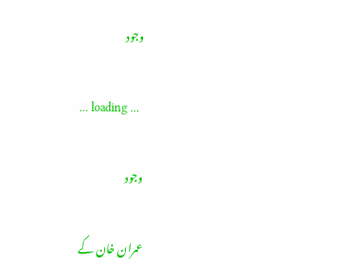وجود

... loading ...

وجود

عمران خان کے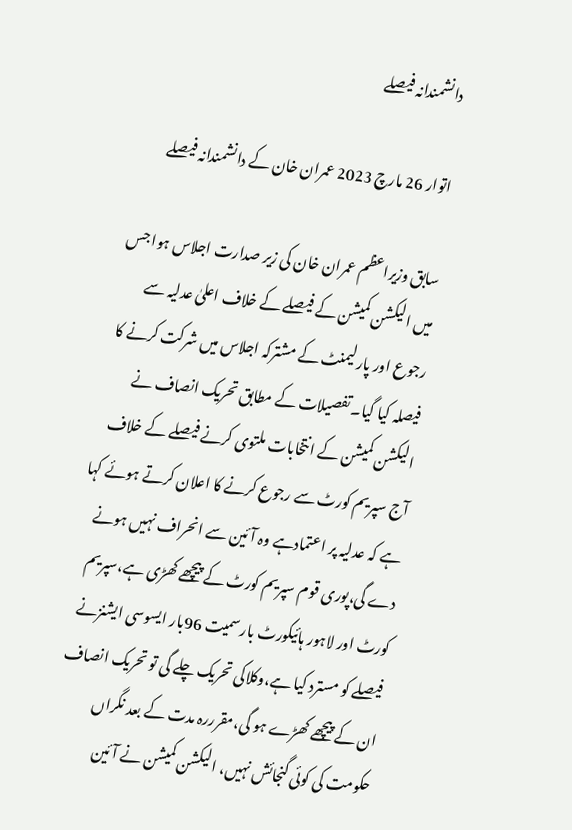دانشمندانہ فیصلے

اتوار 26 مارچ 2023 عمران خان کے دانشمندانہ فیصلے

سابق وزیراعظم عمران خان کی زیر صدارت اجلاس ہوا جس میں الیکشن کمیشن کے فیصلے کے خلاف اعلیٰ عدلیہ سے رجوع اور پارلیمنٹ کے مشترکہ اجلاس میں شرکت کرنے کا فیصلہ کیا گیا۔تفصیلات کے مطابق تحریک انصاف نے الیکشن کمیشن کے انتخابات ملتوی کرنے فیصلے کے خلاف آج سپریم کورٹ سے رجوع کرنے کا اعلان کرتے ہوئے کہا ہے کہ عدلیہ پر اعتمادہے وہ آئین سے انحراف نہیں ہونے دے گی،پوری قوم سپریم کورٹ کے پیچھے کھڑی ہے،سپریم کورٹ اور لاہور ہائیکورٹ بارسمیت 96بار ایسوسی ایشنزنے فیصلے کو مسترد کیا ہے،وکلاکی تحریک چلے گی تو تحریک انصاف ان کے پیچھے کھڑے ہو گی،مقرررہ مدت کے بعد نگراں حکومت کی کوئی گنجائش نہیں، الیکشن کمیشن نے آئین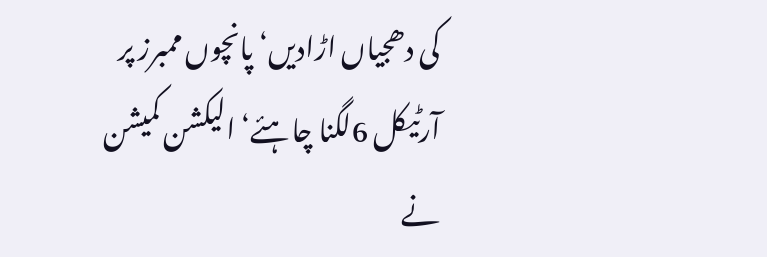کی دھجیاں اڑادیں‘ پانچوں ممبرز پر آرٹیکل 6لگنا چاہئے‘ الیکشن کمیشن نے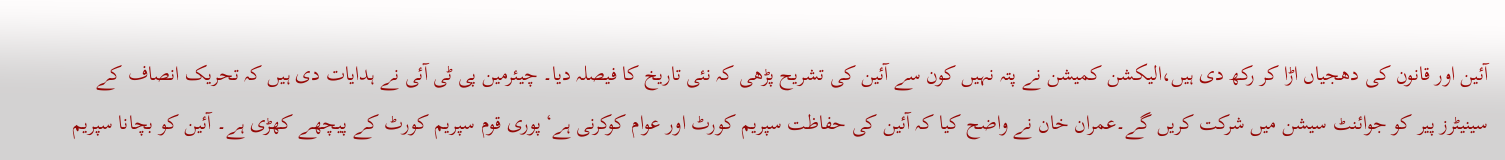آئین اور قانون کی دھجیاں اڑا کر رکھ دی ہیں،الیکشن کمیشن نے پتہ نہیں کون سے آئین کی تشریح پڑھی کہ نئی تاریخ کا فیصلہ دیا۔ چیئرمین پی ٹی آئی نے ہدایات دی ہیں کہ تحریک انصاف کے سینیٹرز پیر کو جوائنٹ سیشن میں شرکت کریں گے۔عمران خان نے واضح کیا کہ آئین کی حفاظت سپریم کورٹ اور عوام کوکرنی ہے‘پوری قوم سپریم کورٹ کے پیچھے کھڑی ہے۔ آئین کو بچانا سپریم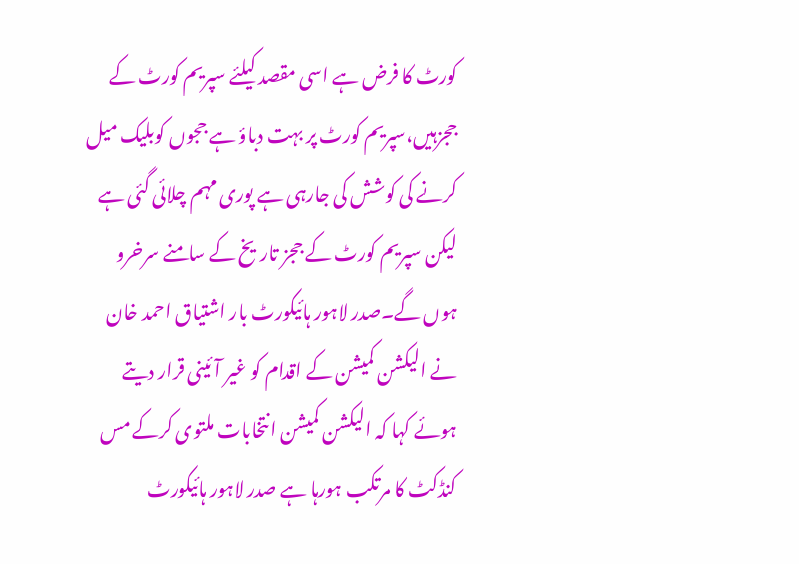کورٹ کا فرض ہے اسی مقصد کیلئے سپریم کورٹ کے ججزہیں،سپریم کورٹ پر بہت دباؤ ہے ججوں کوبلیک میل کرنے کی کوشش کی جارہی ہے پوری مہم چلائی گئی ہے لیکن سپریم کورٹ کے ججز تاریخ کے سامنے سرخرو ہوں گے۔صدر لاہور ہائیکورٹ بار اشتیاق احمد خان نے الیکشن کمیشن کے اقدام کو غیر آئینی قرار دیتے ہوئے کہا کہ الیکشن کمیشن انتخابات ملتوی کرکے مس کنڈکٹ کا مرتکب ہورہا ہے صدر لاہور ہائیکورٹ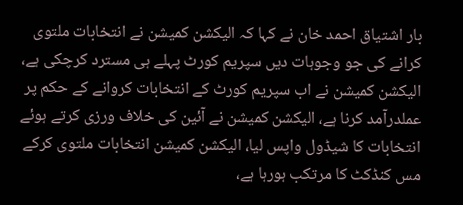بار اشتیاق احمد خان نے کہا کہ الیکشن کمیشن نے انتخابات ملتوی کرانے کی جو وجوہات دیں سپریم کورٹ پہلے ہی مسترد کرچکی ہے، الیکشن کمیشن نے اب سپریم کورٹ کے انتخابات کروانے کے حکم پر عملدرآمد کرنا ہے، الیکشن کمیشن نے آئین کی خلاف ورزی کرتے ہوئے انتخابات کا شیڈول واپس لیا، الیکشن کمیشن انتخابات ملتوی کرکے مس کنڈکٹ کا مرتکب ہورہا ہے،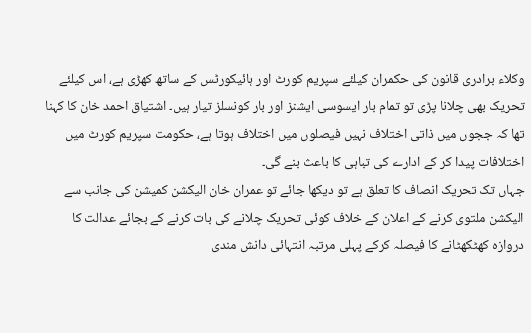وکلاء برادری قانون کی حکمران کیلئے سپریم کورٹ اور ہائیکورٹس کے ساتھ کھڑی ہے، اس کیلئے تحریک بھی چلانا پڑی تو تمام بار ایسوسی ایشنز اور بار کونسلز تیار ہیں۔ اشتیاق احمد خان کا کہنا تھا کہ ججوں میں ذاتی اختلاف نہیں فیصلوں میں اختلاف ہوتا ہے، حکومت سپریم کورٹ میں اختلافات پیدا کر کے ادارے کی تباہی کا باعث بنے گی۔
جہاں تک تحریک انصاف کا تعلق ہے تو دیکھا جائے تو عمران خان الیکشن کمیشن کی جانب سے الیکشن ملتوی کرنے کے اعلان کے خلاف کوئی تحریک چلانے کی بات کرنے کے بجائے عدالت کا دروازہ کھٹکھٹانے کا فیصلہ کرکے پہلی مرتبہ انتہائی دانش مندی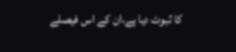کا ثبوت دیا ہے،ان کے اس فیصلے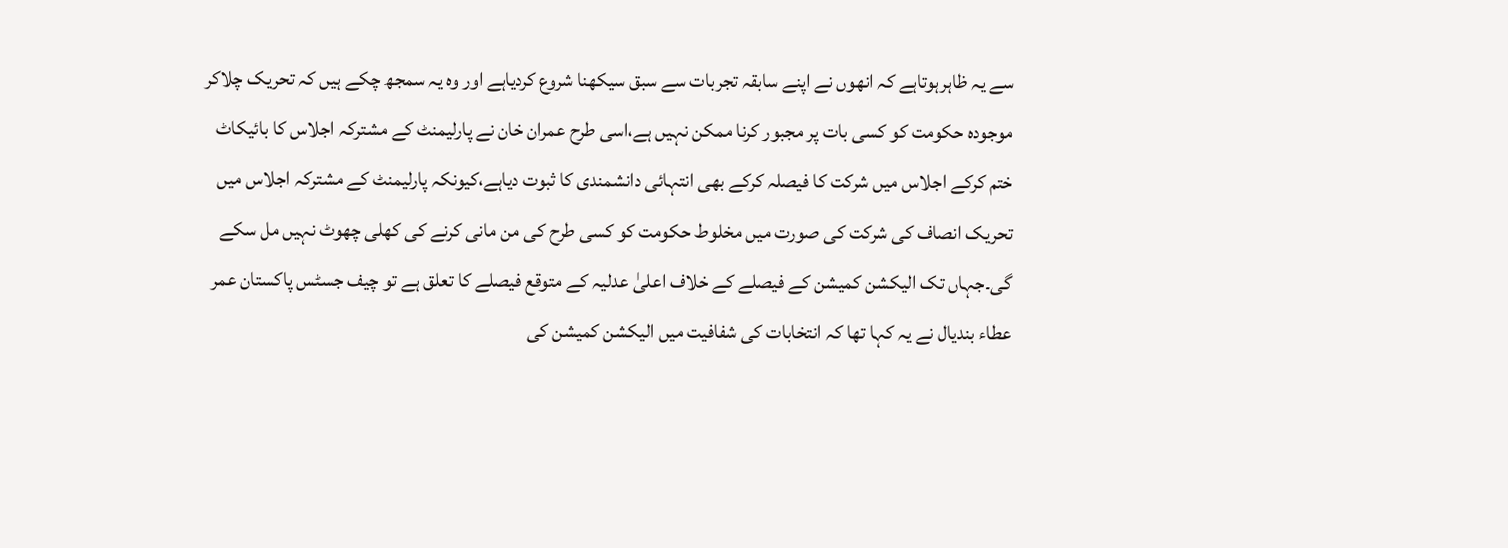سے یہ ظاہرہوتاہے کہ انھوں نے اپنے سابقہ تجربات سے سبق سیکھنا شروع کردیاہے اور وہ یہ سمجھ چکے ہیں کہ تحریک چلاکر موجودہ حکومت کو کسی بات پر مجبور کرنا ممکن نہیں ہے،اسی طرح عمران خان نے پارلیمنٹ کے مشترکہ اجلاس کا بائیکاٹ ختم کرکے اجلاس میں شرکت کا فیصلہ کرکے بھی انتہائی دانشمندی کا ثبوت دیاہے،کیونکہ پارلیمنٹ کے مشترکہ اجلاس میں تحریک انصاف کی شرکت کی صورت میں مخلوط حکومت کو کسی طرح کی من مانی کرنے کی کھلی چھوٹ نہیں مل سکے گی۔جہاں تک الیکشن کمیشن کے فیصلے کے خلاف اعلیٰ عدلیہ کے متوقع فیصلے کا تعلق ہے تو چیف جسٹس پاکستان عمر عطاء بندیال نے یہ کہا تھا کہ انتخابات کی شفافیت میں الیکشن کمیشن کی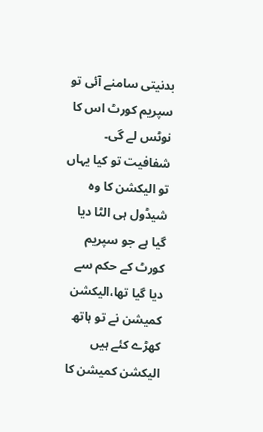بدنیتی سامنے آئی تو سپریم کورٹ اس کا نوٹس لے گی۔ شفافیت تو کیا یہاں تو الیکشن کا وہ شیڈول ہی الٹا دیا گیا ہے جو سپریم کورٹ کے حکم سے دیا گیا تھا،الیکشن کمیشن نے تو ہاتھ کھڑے کئے ہیں الیکشن کمیشن کا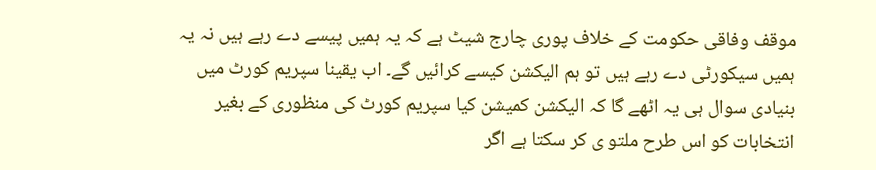موقف وفاقی حکومت کے خلاف پوری چارج شیٹ ہے کہ یہ ہمیں پیسے دے رہے ہیں نہ یہ ہمیں سیکورٹی دے رہے ہیں تو ہم الیکشن کیسے کرائیں گے۔ اب یقینا سپریم کورٹ میں بنیادی سوال ہی یہ اٹھے گا کہ الیکشن کمیشن کیا سپریم کورٹ کی منظوری کے بغیر انتخابات کو اس طرح ملتو ی کر سکتا ہے اگر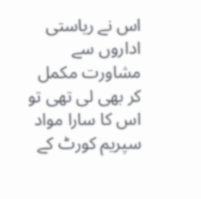اس نے ریاستی اداروں سے مشاورت مکمل کر بھی لی تھی تو اس کا سارا مواد سپریم کورٹ کے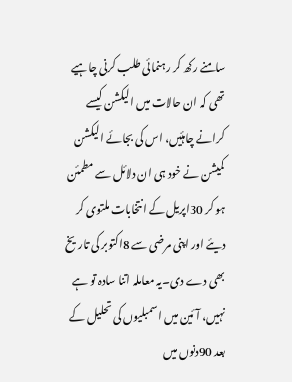سامنے رکھ کر رہنمائی طلب کرنی چاہیے تھی کہ ان حالات میں الیکشن کیسے کرانے چاہئیں، اس کی بجائے الیکشن کمیشن نے خود ہی ان دلائل سے مطمئن ہو کر 30اپریل کے انتخابات ملتوی کر دیئے اور اپنی مرضی سے 8اکتوبر کی تاریخ بھی دے دی۔یہ معاملہ اتنا سادہ تو ہے نہیں، آئین میں اسمبلیوں کی تحلیل کے بعد 90دنوں میں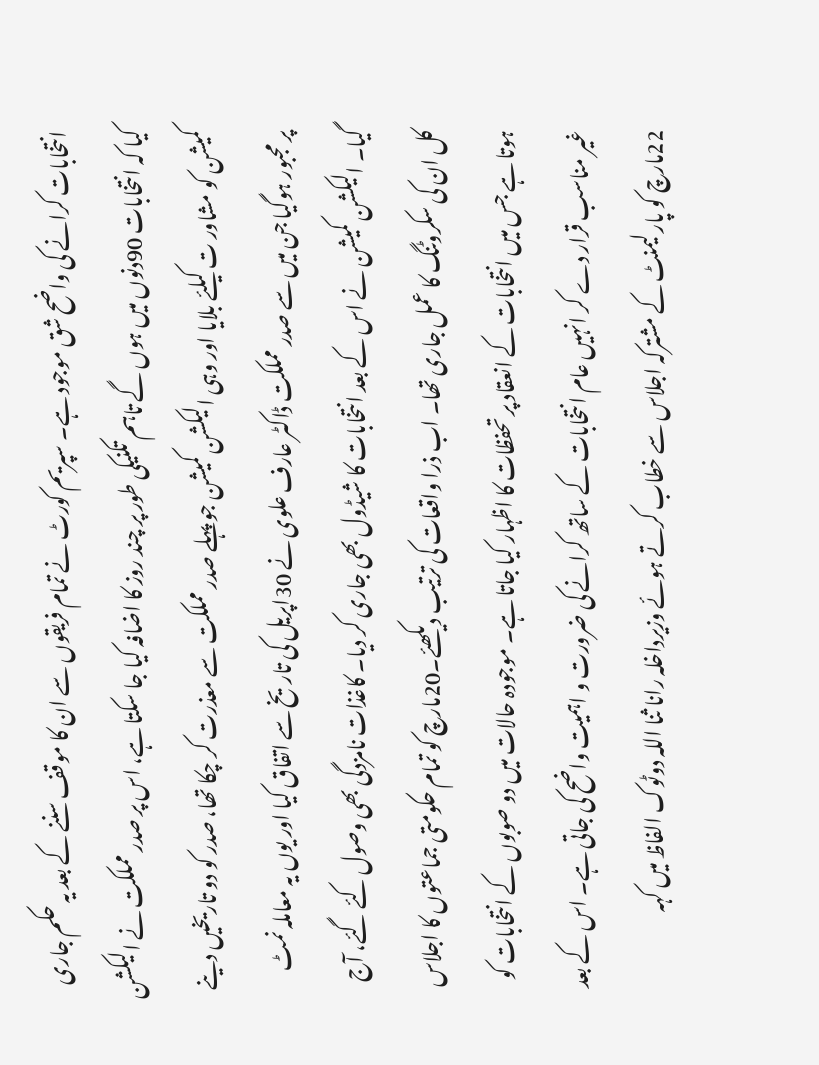انتخابات کرانے کی واضح شق موجود ہے۔ سپریم کورٹ نے تمام فریقوں سے ان کا موقف سننے کے بعد یہ حکم جاری کیا کہ انتخابات 90دنوں میں ہوں گے تاہم تکنیکی طور پر چند روز کا اضافہ کیا جا سکتا ہے، اس پر صدر مملکت نے الیکشن کمیشن کو مشاور ت کیلئے بلایا اور وہی الیکشن کمیشن جو پہلے صدر مملکت سے معذرت کر چکا تھا، صدر کو دو تاریخیں دینے پر مجبور ہوگیا جن میں سے صدر مملکت ڈاکٹر عارف علوی نے 30اپریل کی تاریخ سے اتفاق کیا اور یوں یہ معاملہ نمٹ گیا۔ الیکشن کمیشن نے اس کے بعد انتخابات کا شیڈول بھی جاری کر دیا۔ کاغذات نامزدگی بھی وصول کئے گئے، آج کل ان کی سکروٹنگ کا عمل جاری تھا۔ اب ذرا واقعات کی ترتیب دیکھئے۔20مارچ کو تمام حکومتی جماعتوں کا اجلاس ہوتا ہے جس میں انتخابات کے انعقاد پر تحفظات کا اظہار کیا جاتا ہے۔ موجودہ حالات میں دو صوبوں کے انتخابات کو غیر مناسب قرار دے کر انہیں عام انتخابات کے ساتھ کرانے کی ضرورت و اہمیت واضح کی جاتی ہے۔ اس کے بعد 22مارچ کو پارلیمنٹ کے مشترکہ اجلاس سے خطاب کرتے ہوئے وزیرداخلہ رانا ثنا اللہ دوٹوک الفاظ میں کہہ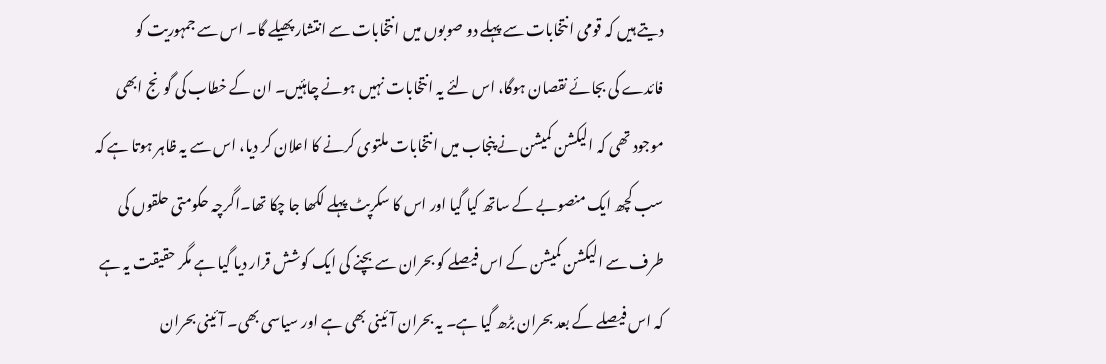دیتے ہیں کہ قومی انتخابات سے پہلے دو صوبوں میں انتخابات سے انتشار پھیلے گا۔ اس سے جمہوریت کو فائدے کی بجائے نقصان ہوگا، اس لئے یہ انتخابات نہیں ہونے چاہئیں۔ ان کے خطاب کی گونج ابھی موجود تھی کہ الیکشن کمیشن نے پنجاب میں انتخابات ملتوی کرنے کا اعلان کر دیا، اس سے یہ ظاہر ہوتا ہے کہ سب کچھ ایک منصوبے کے ساتھ کیا گیا اور اس کا سکرپٹ پہلے لکھا جا چکا تھا۔اگرچہ حکومتی حلقوں کی طرف سے الیکشن کمیشن کے اس فیصلے کو بحران سے بچنے کی ایک کوشش قرار دیا گیا ہے مگر حقیقت یہ ہے کہ اس فیصلے کے بعد بحران بڑھ گیا ہے۔ یہ بحران آئینی بھی ہے اور سیاسی بھی۔ آئینی بحران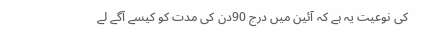کی نوعیت یہ ہے کہ آئین میں درج 90دن کی مدت کو کیسے آگے لے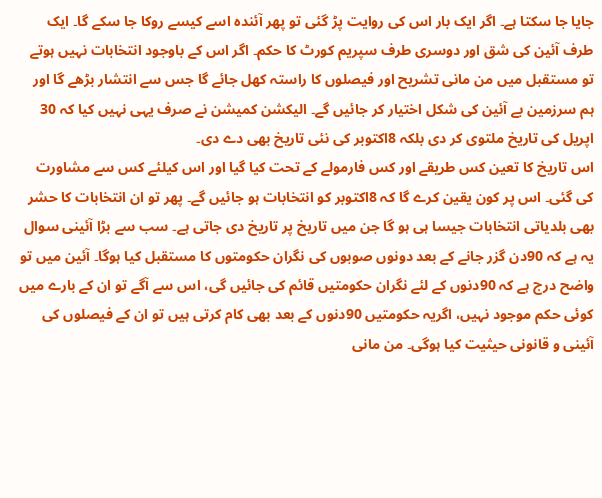جایا جا سکتا ہے۔ اگر ایک بار اس کی روایت پڑ گئی تو پھر آئندہ اسے کیسے روکا جا سکے گا۔ ایک طرف آئین کی شق اور دوسری طرف سپریم کورٹ کا حکم۔ اگر اس کے باوجود انتخابات نہیں ہوتے تو مستقبل میں من مانی تشریح اور فیصلوں کا راستہ کھل جائے گا جس سے انتشار بڑھے گا اور ہم سرزمین بے آئین کی شکل اختیار کر جائیں گے۔ الیکشن کمیشن نے صرف یہی نہیں کیا کہ 30 اپریل کی تاریخ ملتوی کر دی بلکہ 8اکتوبر کی نئی تاریخ بھی دے دی۔
اس تاریخ کا تعین کس طریقے اور کس فارمولے کے تحت کیا گیا اور اس کیلئے کس سے مشاورت کی گئی۔ اس پر کون یقین کرے گا کہ 8اکتوبر کو انتخابات ہو جائیں گے۔ پھر تو ان انتخابات کا حشر بھی بلدیاتی انتخابات جیسا ہی ہو گا جن میں تاریخ پر تاریخ دی جاتی ہے۔ سب سے بڑا آئینی سوال یہ ہے کہ 90دن گزر جانے کے بعد دونوں صوبوں کی نگران حکومتوں کا مستقبل کیا ہوگا۔ آئین میں تو واضح درج ہے کہ 90دنوں کے لئے نگران حکومتیں قائم کی جائیں گی، اس سے آگے تو ان کے بارے میں کوئی حکم موجود نہیں، اگریہ حکومتیں 90دنوں کے بعد بھی کام کرتی ہیں تو ان کے فیصلوں کی آئینی و قانونی حیثیت کیا ہوگی۔ من مانی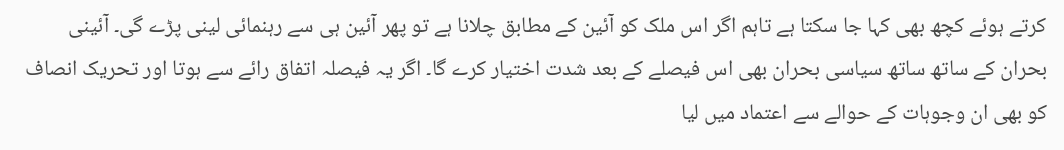کرتے ہوئے کچھ بھی کہا جا سکتا ہے تاہم اگر اس ملک کو آئین کے مطابق چلانا ہے تو پھر آئین ہی سے رہنمائی لینی پڑے گی۔ آئینی بحران کے ساتھ ساتھ سیاسی بحران بھی اس فیصلے کے بعد شدت اختیار کرے گا۔ اگر یہ فیصلہ اتفاق رائے سے ہوتا اور تحریک انصاف کو بھی ان وجوہات کے حوالے سے اعتماد میں لیا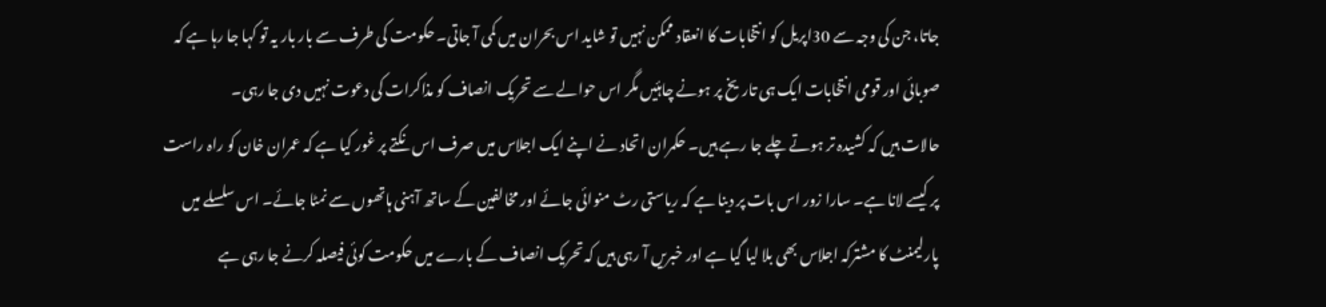جاتا، جن کی وجہ سے 30اپریل کو انتخابات کا انعقاد ممکن نہیں تو شاید اس بحران میں کمی آ جاتی۔ حکومت کی طرف سے بار بار یہ تو کہا جا رہا ہے کہ صوبائی اور قومی انتخابات ایک ہی تاریخ پر ہونے چاہئیں مگر اس حوالے سے تحریک انصاف کو مذاکرات کی دعوت نہیں دی جا رہی۔
حالات ہیں کہ کشیدہ تر ہوتے چلے جا رہے ہیں۔ حکمران اتحاد نے اپنے ایک اجلاس میں صرف اس نکتے پر غور کیا ہے کہ عمران خان کو راہ راست پر کیسے لانا ہے۔ سارا زور اس بات پر دینا ہے کہ ریاستی رٹ منوائی جائے اور مخالفین کے ساتھ آہنی ہاتھوں سے نمٹا جائے۔ اس سلسلے میں پارلیمنٹ کا مشترکہ اجلاس بھی بلا لیا گیا ہے اور خبریں آ رہی ہیں کہ تحریک انصاف کے بارے میں حکومت کوئی فیصلہ کرنے جا رہی ہے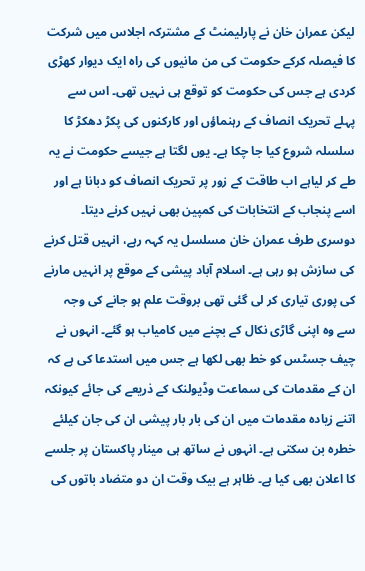لیکن عمران خان نے پارلیمنٹ کے مشترکہ اجلاس میں شرکت کا فیصلہ کرکے حکومت کی من مانیوں کی راہ ایک دیوار کھڑی کردی ہے جس کی حکومت کو توقع ہی نہیں تھی۔ اس سے پہلے تحریک انصاف کے رہنماؤں اور کارکنوں کی پکڑ دھکڑ کا سلسلہ شروع کیا جا چکا ہے۔ یوں لگتا ہے جیسے حکومت نے یہ طے کر لیاہے اب طاقت کے زور پر تحریک انصاف کو دبانا ہے اور اسے پنجاب کے انتخابات کی کمپین بھی نہیں کرنے دیتا۔ دوسری طرف عمران خان مسلسل یہ کہہ رہے، انہیں قتل کرنے کی سازش ہو رہی ہے۔ اسلام آباد پیشی کے موقع پر انہیں مارنے کی پوری تیاری کر لی گئی تھی بروقت علم ہو جانے کی وجہ سے وہ اپنی گاڑی نکال کے بچنے میں کامیاب ہو گئے۔ انہوں نے چیف جسٹس کو خط بھی لکھا ہے جس میں استدعا کی ہے کہ ان کے مقدمات کی سماعت وڈیولنک کے ذریعے کی جائے کیونکہ اتنے زیادہ مقدمات میں ان کی بار بار پیشی ان کی جان کیلئے خطرہ بن سکتی ہے۔ انہوں نے ساتھ ہی مینار پاکستان پر جلسے کا اعلان بھی کیا ہے۔ ظاہر ہے بیک وقت ان دو متضاد باتوں کی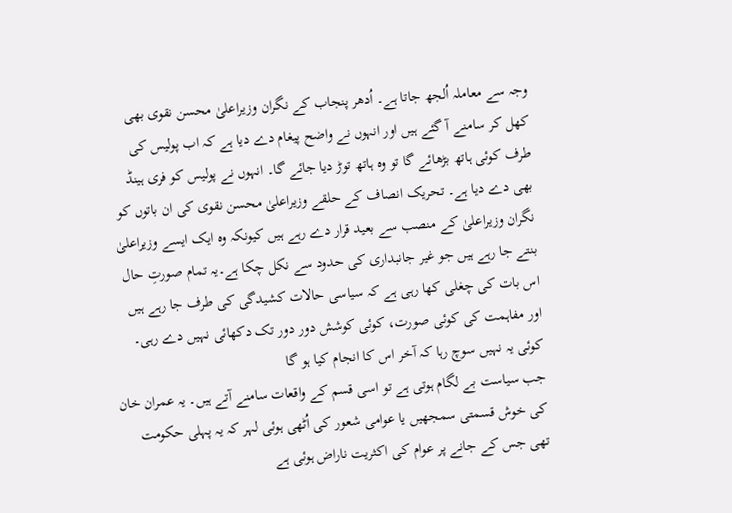وجہ سے معاملہ اُلجھ جاتا ہے۔ اُدھر پنجاب کے نگران وزیراعلیٰ محسن نقوی بھی کھل کر سامنے آ گئے ہیں اور انہوں نے واضح پیغام دے دیا ہے کہ اب پولیس کی طرف کوئی ہاتھ بڑھائے گا تو وہ ہاتھ توڑ دیا جائے گا۔ انہوں نے پولیس کو فری ہینڈ بھی دے دیا ہے۔ تحریک انصاف کے حلقے وزیراعلیٰ محسن نقوی کی ان باتوں کو نگران وزیراعلیٰ کے منصب سے بعید قرار دے رہے ہیں کیونکہ وہ ایک ایسے وزیراعلیٰ بنتے جا رہے ہیں جو غیر جانبداری کی حدود سے نکل چکا ہے۔یہ تمام صورتِ حال اس بات کی چغلی کھا رہی ہے کہ سیاسی حالات کشیدگی کی طرف جا رہے ہیں اور مفاہمت کی کوئی صورت، کوئی کوشش دور دور تک دکھائی نہیں دے رہی۔ کوئی یہ نہیں سوچ رہا کہ آخر اس کا انجام کیا ہو گا
جب سیاست بے لگام ہوتی ہے تو اسی قسم کے واقعات سامنے آتے ہیں۔ یہ عمران خان کی خوش قسمتی سمجھیں یا عوامی شعور کی اُٹھی ہوئی لہر کہ یہ پہلی حکومت تھی جس کے جانے پر عوام کی اکثریت ناراض ہوئی ہے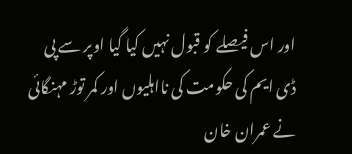اور اس فیصلے کو قبول نہیں کیا گیا اوپر سے پی ڈی ایم کی حکومت کی نااہلیوں اور کمر توڑ مہنگائی نے عمران خان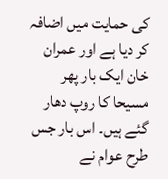کی حمایت میں اضافہ کر دیا ہے اور عمران خان ایک بار پھر مسیحا کا روپ دھار گئے ہیں۔ اس بار جس طرح عوام نے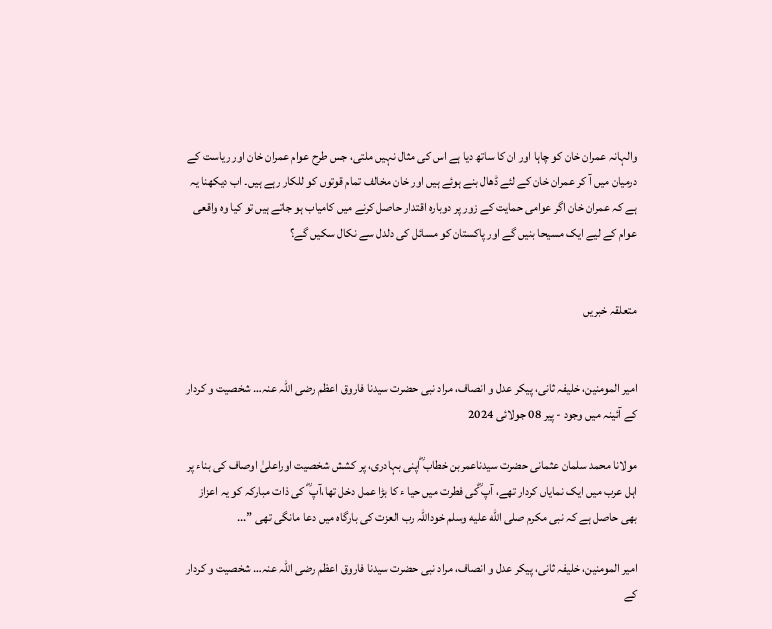والہانہ عمران خان کو چاہا اور ان کا ساتھ دیا ہے اس کی مثال نہیں ملتی، جس طرح عوام عمران خان اور ریاست کے درمیان میں آ کر عمران خان کے لئے ڈھال بنے ہوئے ہیں اور خان مخالف تمام قوتوں کو للکار رہے ہیں۔ اب دیکھنا یہ ہے کہ عمران خان اگر عوامی حمایت کے زور پر دوبارہ اقتدار حاصل کرنے میں کامیاب ہو جاتے ہیں تو کیا وہ واقعی عوام کے لیے ایک مسیحا بنیں گے اور پاکستان کو مسائل کی دلدل سے نکال سکیں گے؟


متعلقہ خبریں


امیر المومنین، خلیفہ ثانی، پیکر عدل و انصاف، مراد نبی حضرت سیدنا فاروق اعظم رضی اللہ عنہ… شخصیت و کردار کے آئینہ میں وجود - پیر 08 جولائی 2024

مولانا محمد سلمان عثمانی حضرت سیدناعمربن خطاب ؓاپنی بہادری، پر کشش شخصیت اوراعلیٰ اوصاف کی بناء پر اہل عرب میں ایک نمایاں کردار تھے، آپ ؓکی فطرت میں حیا ء کا بڑا عمل دخل تھا،آپ ؓ کی ذات مبارکہ کو یہ اعزاز بھی حاصل ہے کہ نبی مکرم صلى الله عليه وسلم خوداللہ رب العزت کی بارگاہ میں دعا مانگی تھی ”...

امیر المومنین، خلیفہ ثانی، پیکر عدل و انصاف، مراد نبی حضرت سیدنا فاروق اعظم رضی اللہ عنہ… شخصیت و کردار کے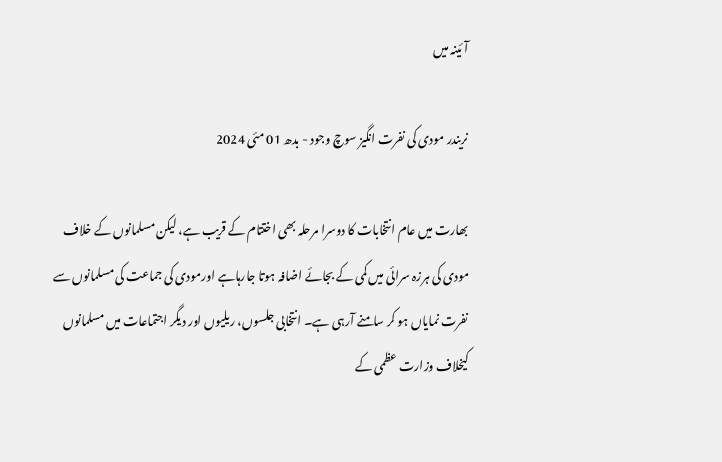آئینہ میں

نریندر مودی کی نفرت انگیز سوچ وجود - بدھ 01 مئی 2024

بھارت میں عام انتخابات کا دوسرا مرحلہ بھی اختتام کے قریب ہے، لیکن مسلمانوں کے خلاف مودی کی ہرزہ سرائی میں کمی کے بجائے اضافہ ہوتا جارہاہے اورمودی کی جماعت کی مسلمانوں سے نفرت نمایاں ہو کر سامنے آرہی ہے۔ انتخابی جلسوں، ریلیوں اور دیگر اجتماعات میں مسلمانوں کیخلاف وزارت عظمی کے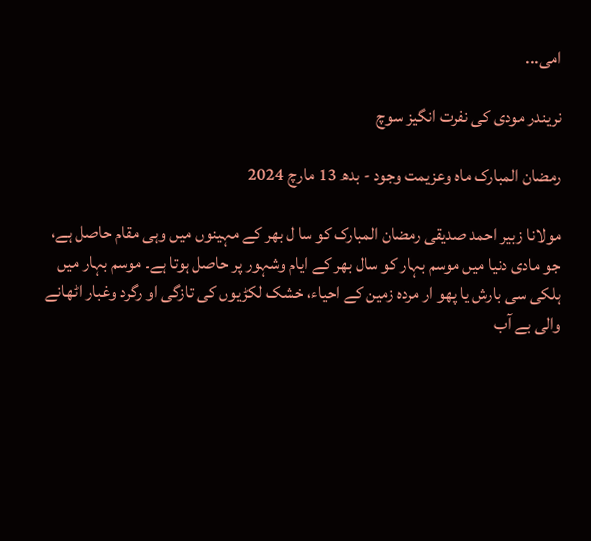امی...

نریندر مودی کی نفرت انگیز سوچ

رمضان المبارک ماہ وعزیمت وجود - بدھ 13 مارچ 2024

مولانا زبیر احمد صدیقی رمضان المبارک کو سا ل بھر کے مہینوں میں وہی مقام حاصل ہے، جو مادی دنیا میں موسم بہار کو سال بھر کے ایام وشہور پر حاصل ہوتا ہے۔ موسم بہار میں ہلکی سی بارش یا پھو ار مردہ زمین کے احیاء، خشک لکڑیوں کی تازگی او رگرد وغبار اٹھانے والی بے آب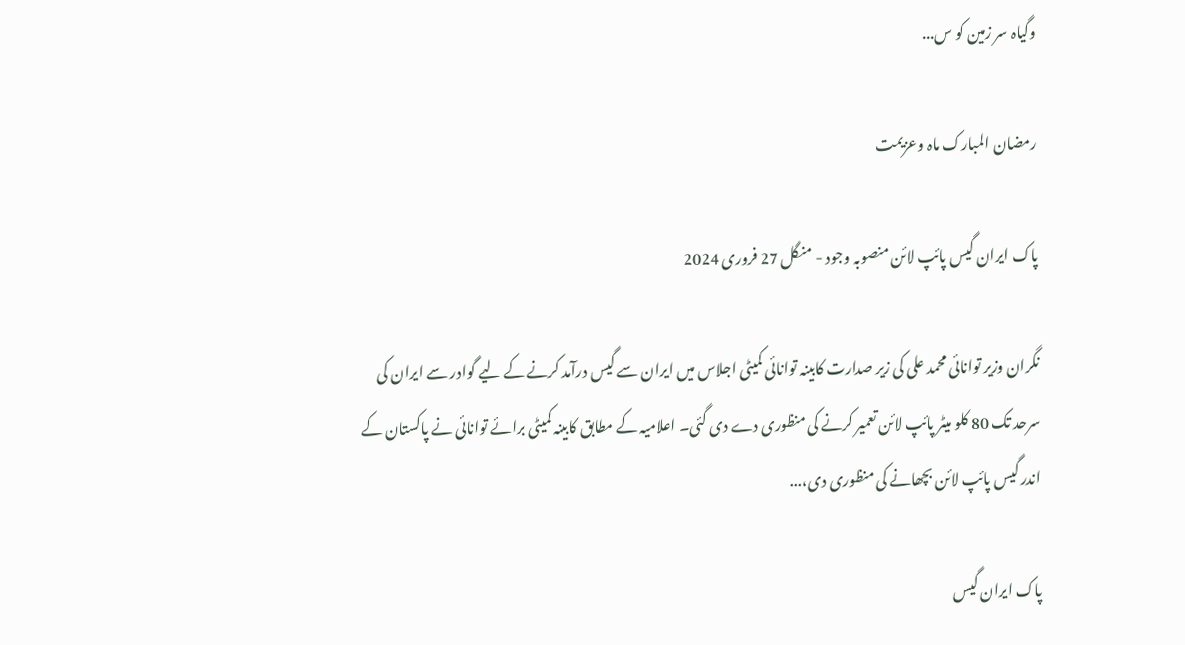وگیاہ سر زمین کو س...

رمضان المبارک ماہ وعزیمت

پاک ایران گیس پائپ لائن منصوبہ وجود - منگل 27 فروری 2024

نگران وزیر توانائی محمد علی کی زیر صدارت کابینہ توانائی کمیٹی اجلاس میں ایران سے گیس درآمد کرنے کے لیے گوادر سے ایران کی سرحد تک 80 کلو میٹر پائپ لائن تعمیر کرنے کی منظوری دے دی گئی۔ اعلامیہ کے مطابق کابینہ کمیٹی برائے توانائی نے پاکستان کے اندر گیس پائپ لائن بچھانے کی منظوری دی،...

پاک ایران گیس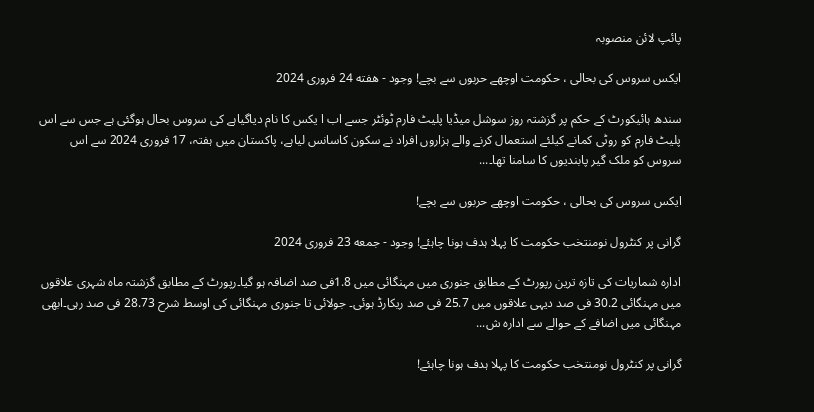پائپ لائن منصوبہ

ایکس سروس کی بحالی ، حکومت اوچھے حربوں سے بچے! وجود - هفته 24 فروری 2024

سندھ ہائیکورٹ کے حکم پر گزشتہ روز سوشل میڈیا پلیٹ فارم ٹوئٹر جسے اب ا یکس کا نام دیاگیاہے کی سروس بحال ہوگئی ہے جس سے اس پلیٹ فارم کو روٹی کمانے کیلئے استعمال کرنے والے ہزاروں افراد نے سکون کاسانس لیاہے، پاکستان میں ہفتہ، 17 فروری 2024 سے اس سروس کو ملک گیر پابندیوں کا سامنا تھا۔...

ایکس سروس کی بحالی ، حکومت اوچھے حربوں سے بچے!

گرانی پر کنٹرول نومنتخب حکومت کا پہلا ہدف ہونا چاہئے! وجود - جمعه 23 فروری 2024

ادارہ شماریات کی تازہ ترین رپورٹ کے مطابق جنوری میں مہنگائی میں 1.8فی صد اضافہ ہو گیا۔رپورٹ کے مطابق گزشتہ ماہ شہری علاقوں میں مہنگائی 30.2 فی صد دیہی علاقوں میں 25.7 فی صد ریکارڈ ہوئی۔ جولائی تا جنوری مہنگائی کی اوسط شرح 28.73 فی صد رہی۔ابھی مہنگائی میں اضافے کے حوالے سے ادارہ ش...

گرانی پر کنٹرول نومنتخب حکومت کا پہلا ہدف ہونا چاہئے!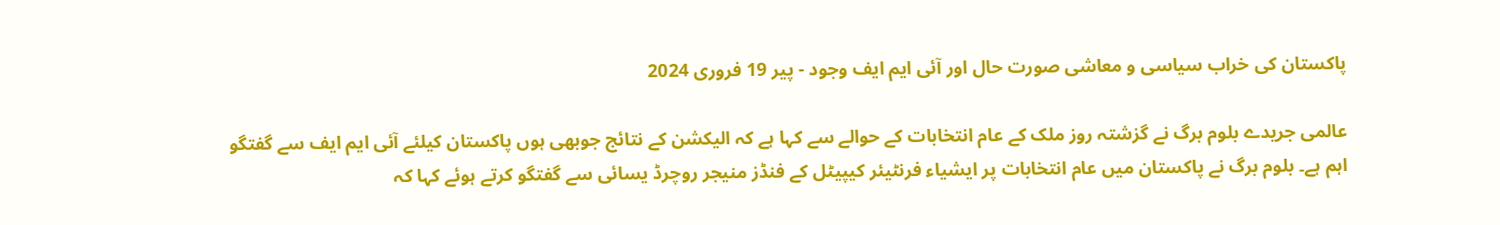پاکستان کی خراب سیاسی و معاشی صورت حال اور آئی ایم ایف وجود - پیر 19 فروری 2024

عالمی جریدے بلوم برگ نے گزشتہ روز ملک کے عام انتخابات کے حوالے سے کہا ہے کہ الیکشن کے نتائج جوبھی ہوں پاکستان کیلئے آئی ایم ایف سے گفتگو اہم ہے۔ بلوم برگ نے پاکستان میں عام انتخابات پر ایشیاء فرنٹیئر کیپیٹل کے فنڈز منیجر روچرڈ یسائی سے گفتگو کرتے ہوئے کہا کہ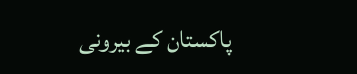پاکستان کے بیرونی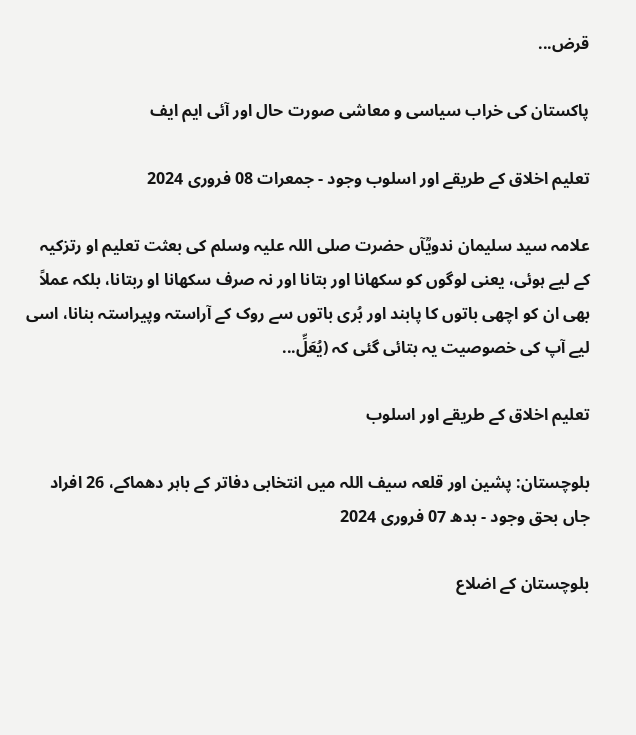قرض...

پاکستان کی خراب سیاسی و معاشی صورت حال اور آئی ایم ایف

تعلیم اخلاق کے طریقے اور اسلوب وجود - جمعرات 08 فروری 2024

علامہ سید سلیمان ندویؒآں حضرت صلی اللہ علیہ وسلم کی بعثت تعلیم او رتزکیہ کے لیے ہوئی، یعنی لوگوں کو سکھانا اور بتانا اور نہ صرف سکھانا او ربتانا، بلکہ عملاً بھی ان کو اچھی باتوں کا پابند اور بُری باتوں سے روک کے آراستہ وپیراستہ بنانا، اسی لیے آپ کی خصوصیت یہ بتائی گئی کہ (یُعَلِّ...

تعلیم اخلاق کے طریقے اور اسلوب

بلوچستان: پشین اور قلعہ سیف اللہ میں انتخابی دفاتر کے باہر دھماکے، 26 افراد جاں بحق وجود - بدھ 07 فروری 2024

بلوچستان کے اضلاع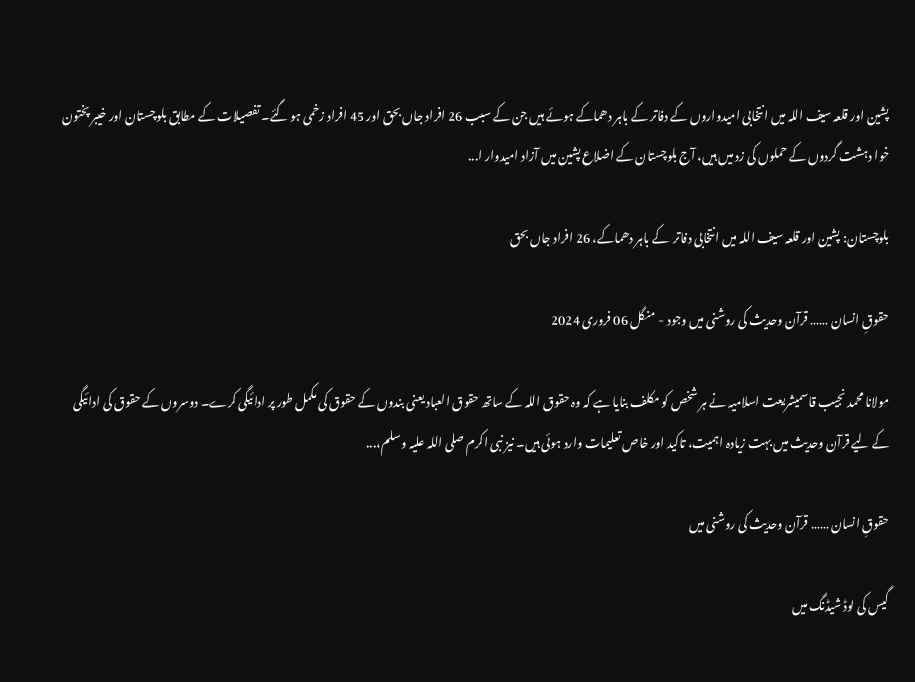پشین اور قلعہ سیف اللہ میں انتخابی امیدواروں کے دفاتر کے باہر دھماکے ہوئے ہیں جن کے سبب 26 افراد جاں بحق اور 45 افراد زخمی ہو گئے۔ تفصیلات کے مطابق بلوچستان اور خیبر پختون خوا دہشت گردوں کے حملوں کی زد میں ہیں، آج بلوچستان کے اضلاع پشین میں آزاد امیدوار ا...

بلوچستان: پشین اور قلعہ سیف اللہ میں انتخابی دفاتر  کے باہر دھماکے، 26 افراد جاں بحق

حقوقِ انسان …… قرآن وحدیث کی روشنی میں وجود - منگل 06 فروری 2024

مولانا محمد نجیب قاسمیشریعت اسلامیہ نے ہر شخص کو مکلف بنایا ہے کہ وہ حقوق اللہ کے ساتھ حقوق العباد یعنی بندوں کے حقوق کی مکمل طور پر ادائیگی کرے۔ دوسروں کے حقوق کی ادائیگی کے لیے قرآن وحدیث میں بہت زیادہ اہمیت، تاکید اور خاص تعلیمات وارد ہوئی ہیں۔ نیز نبی اکرم صلی اللہ علیہ وسلم،...

حقوقِ انسان …… قرآن وحدیث کی روشنی میں

گیس کی لوڈ شیڈنگ میں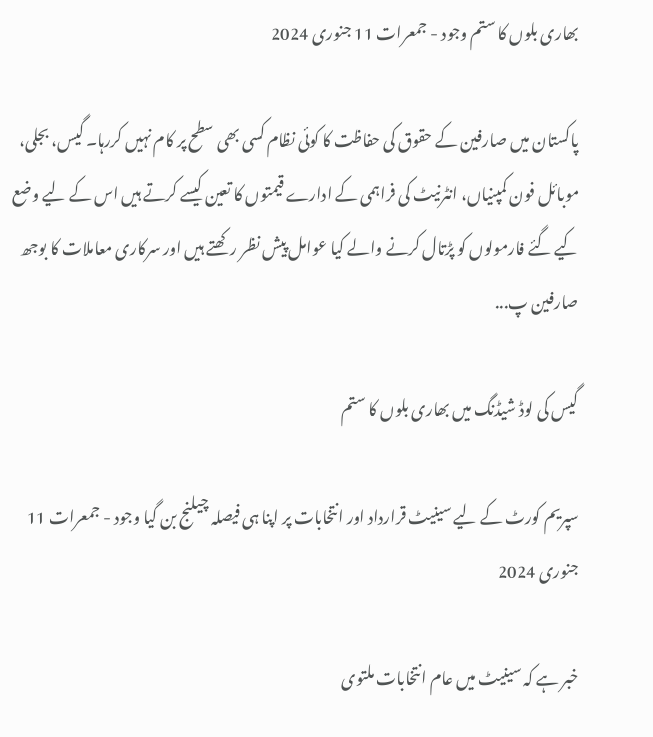بھاری بلوں کا ستم وجود - جمعرات 11 جنوری 2024

پاکستان میں صارفین کے حقوق کی حفاظت کا کوئی نظام کسی بھی سطح پر کام نہیں کررہا۔ گیس، بجلی، موبائل فون کمپنیاں، انٹرنیٹ کی فراہمی کے ادارے قیمتوں کا تعین کیسے کرتے ہیں اس کے لیے وضع کیے گئے فارمولوں کو پڑتال کرنے والے کیا عوامل پیش نظر رکھتے ہیں اور سرکاری معاملات کا بوجھ صارفین پ...

گیس کی لوڈ شیڈنگ میں بھاری بلوں کا ستم

سپریم کورٹ کے لیے سینیٹ قرارداد اور انتخابات پر اپنا ہی فیصلہ چیلنج بن گیا وجود - جمعرات 11 جنوری 2024

خبر ہے کہ سینیٹ میں عام انتخابات ملتوی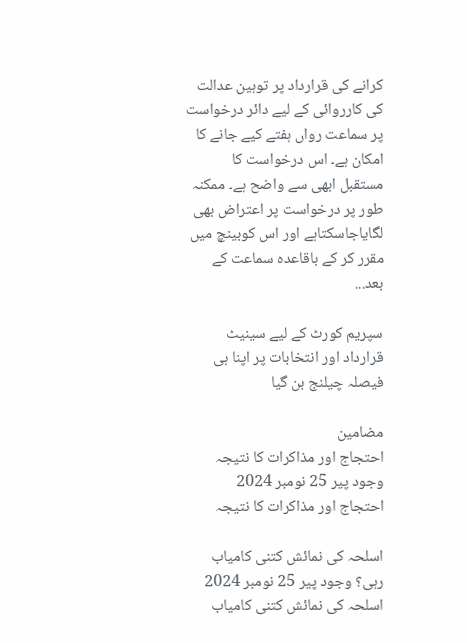کرانے کی قرارداد پر توہین عدالت کی کارروائی کے لیے دائر درخواست پر سماعت رواں ہفتے کیے جانے کا امکان ہے۔ اس درخواست کا مستقبل ابھی سے واضح ہے۔ ممکنہ طور پر درخواست پر اعتراض بھی لگایاجاسکتاہے اور اس کوبینچ میں مقرر کر کے باقاعدہ سماعت کے بعد...

سپریم کورٹ کے لیے سینیٹ قرارداد اور انتخابات پر اپنا ہی فیصلہ چیلنج بن گیا

مضامین
احتجاج اور مذاکرات کا نتیجہ وجود پیر 25 نومبر 2024
احتجاج اور مذاکرات کا نتیجہ

اسلحہ کی نمائش کتنی کامیاب رہی؟ وجود پیر 25 نومبر 2024
اسلحہ کی نمائش کتنی کامیاب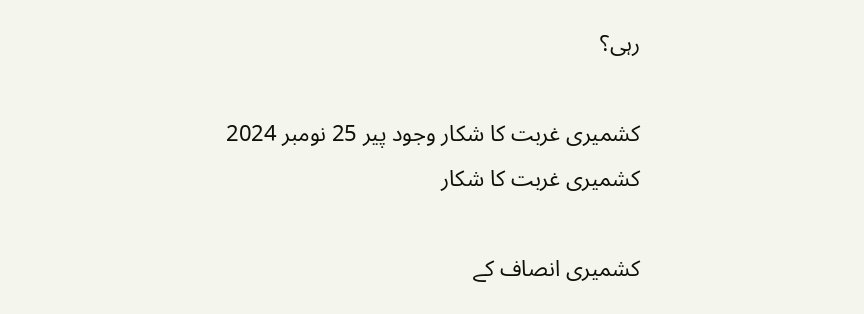رہی؟

کشمیری غربت کا شکار وجود پیر 25 نومبر 2024
کشمیری غربت کا شکار

کشمیری انصاف کے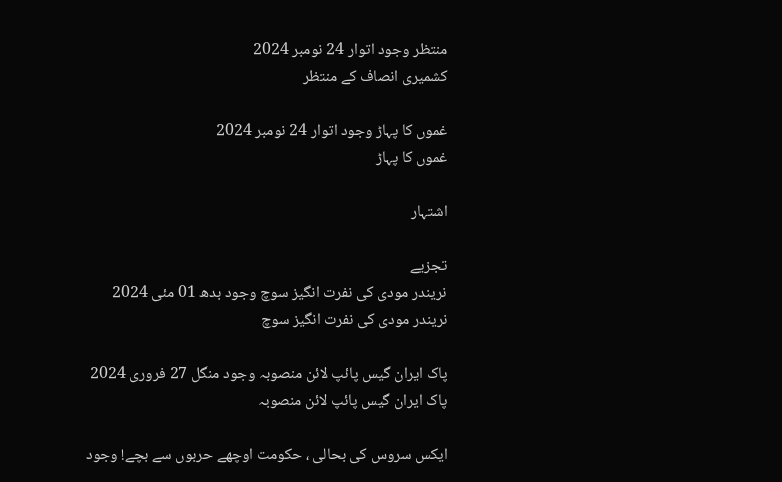منتظر وجود اتوار 24 نومبر 2024
کشمیری انصاف کے منتظر

غموں کا پہاڑ وجود اتوار 24 نومبر 2024
غموں کا پہاڑ

اشتہار

تجزیے
نریندر مودی کی نفرت انگیز سوچ وجود بدھ 01 مئی 2024
نریندر مودی کی نفرت انگیز سوچ

پاک ایران گیس پائپ لائن منصوبہ وجود منگل 27 فروری 2024
پاک ایران گیس پائپ لائن منصوبہ

ایکس سروس کی بحالی ، حکومت اوچھے حربوں سے بچے! وجود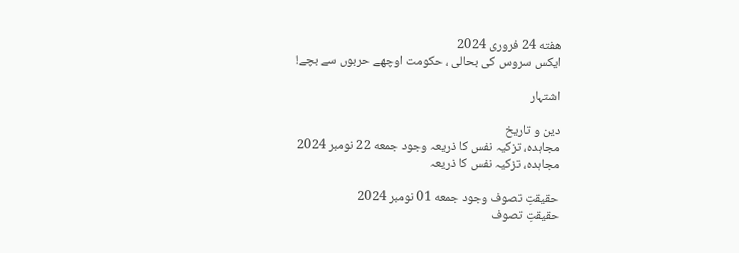هفته 24 فروری 2024
ایکس سروس کی بحالی ، حکومت اوچھے حربوں سے بچے!

اشتہار

دین و تاریخ
مجاہدہ، تزکیہ نفس کا ذریعہ وجود جمعه 22 نومبر 2024
مجاہدہ، تزکیہ نفس کا ذریعہ

حقیقتِ تصوف وجود جمعه 01 نومبر 2024
حقیقتِ تصوف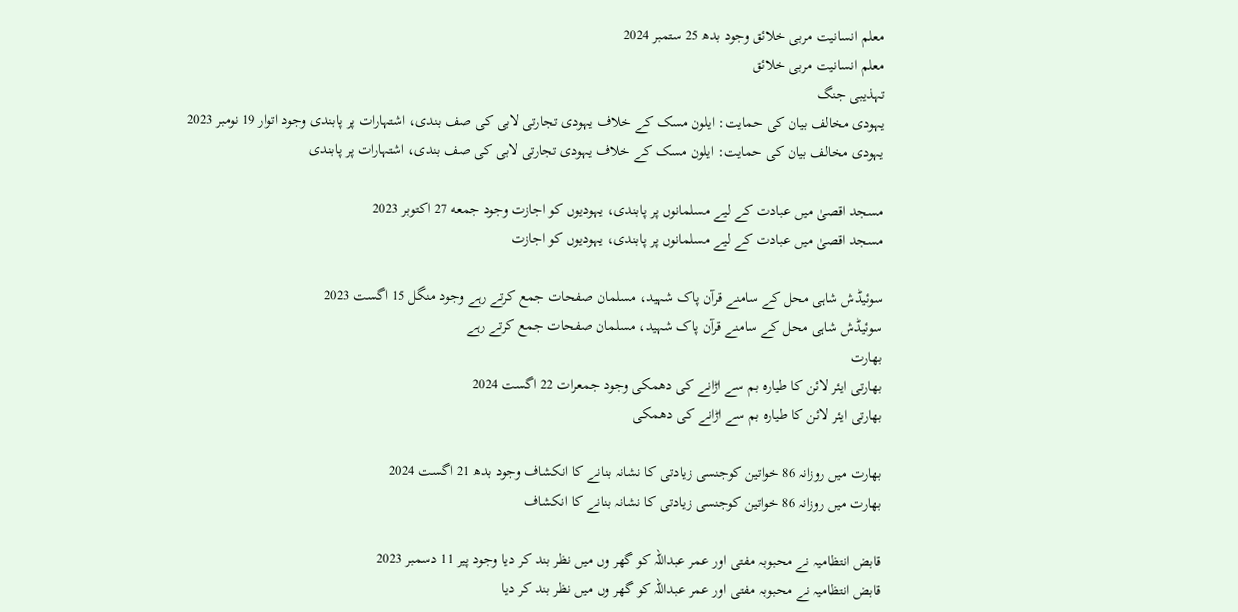معلم انسانیت مربی خلائق وجود بدھ 25 ستمبر 2024
معلم انسانیت مربی خلائق
تہذیبی جنگ
یہودی مخالف بیان کی حمایت: ایلون مسک کے خلاف یہودی تجارتی لابی کی صف بندی، اشتہارات پر پابندی وجود اتوار 19 نومبر 2023
یہودی مخالف بیان کی حمایت: ایلون مسک کے خلاف یہودی تجارتی لابی کی صف بندی، اشتہارات پر پابندی

مسجد اقصیٰ میں عبادت کے لیے مسلمانوں پر پابندی، یہودیوں کو اجازت وجود جمعه 27 اکتوبر 2023
مسجد اقصیٰ میں عبادت کے لیے مسلمانوں پر پابندی، یہودیوں کو اجازت

سوئیڈش شاہی محل کے سامنے قرآن پاک شہید، مسلمان صفحات جمع کرتے رہے وجود منگل 15 اگست 2023
سوئیڈش شاہی محل کے سامنے قرآن پاک شہید، مسلمان صفحات جمع کرتے رہے
بھارت
بھارتی ایئر لائن کا طیارہ بم سے اڑانے کی دھمکی وجود جمعرات 22 اگست 2024
بھارتی ایئر لائن کا طیارہ بم سے اڑانے کی دھمکی

بھارت میں روزانہ 86 خواتین کوجنسی زیادتی کا نشانہ بنانے کا انکشاف وجود بدھ 21 اگست 2024
بھارت میں روزانہ 86 خواتین کوجنسی زیادتی کا نشانہ بنانے کا انکشاف

قابض انتظامیہ نے محبوبہ مفتی اور عمر عبداللہ کو گھر وں میں نظر بند کر دیا وجود پیر 11 دسمبر 2023
قابض انتظامیہ نے محبوبہ مفتی اور عمر عبداللہ کو گھر وں میں نظر بند کر دیا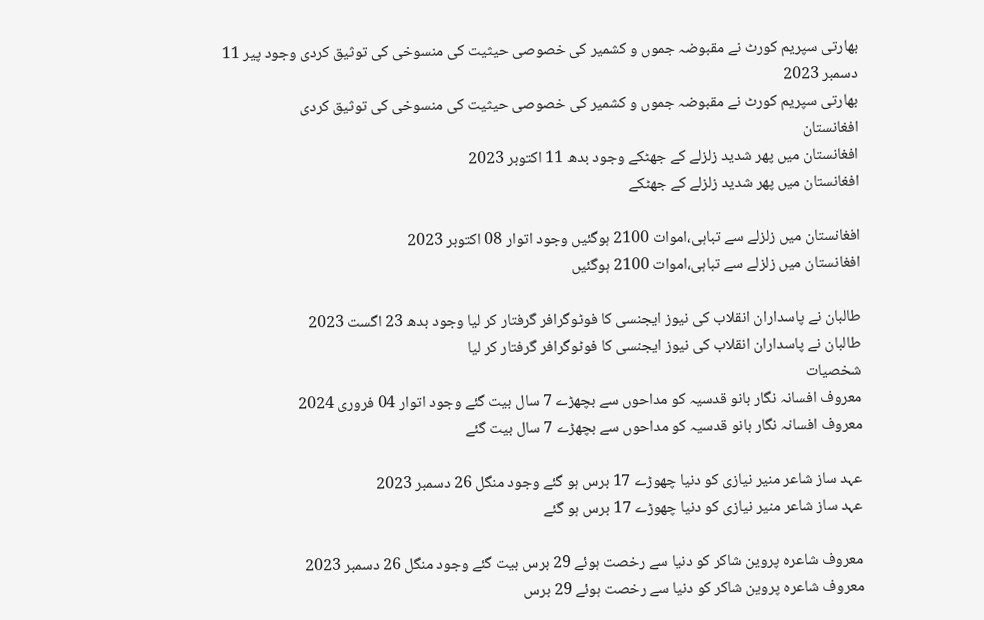بھارتی سپریم کورٹ نے مقبوضہ جموں و کشمیر کی خصوصی حیثیت کی منسوخی کی توثیق کردی وجود پیر 11 دسمبر 2023
بھارتی سپریم کورٹ نے مقبوضہ جموں و کشمیر کی خصوصی حیثیت کی منسوخی کی توثیق کردی
افغانستان
افغانستان میں پھر شدید زلزلے کے جھٹکے وجود بدھ 11 اکتوبر 2023
افغانستان میں پھر شدید زلزلے کے جھٹکے

افغانستان میں زلزلے سے تباہی،اموات 2100 ہوگئیں وجود اتوار 08 اکتوبر 2023
افغانستان میں زلزلے سے تباہی،اموات 2100 ہوگئیں

طالبان نے پاسداران انقلاب کی نیوز ایجنسی کا فوٹوگرافر گرفتار کر لیا وجود بدھ 23 اگست 2023
طالبان نے پاسداران انقلاب کی نیوز ایجنسی کا فوٹوگرافر گرفتار کر لیا
شخصیات
معروف افسانہ نگار بانو قدسیہ کو مداحوں سے بچھڑے 7 سال بیت گئے وجود اتوار 04 فروری 2024
معروف افسانہ نگار بانو قدسیہ کو مداحوں سے بچھڑے 7 سال بیت گئے

عہد ساز شاعر منیر نیازی کو دنیا چھوڑے 17 برس ہو گئے وجود منگل 26 دسمبر 2023
عہد ساز شاعر منیر نیازی کو دنیا چھوڑے 17 برس ہو گئے

معروف شاعرہ پروین شاکر کو دنیا سے رخصت ہوئے 29 برس بیت گئے وجود منگل 26 دسمبر 2023
معروف شاعرہ پروین شاکر کو دنیا سے رخصت ہوئے 29 برس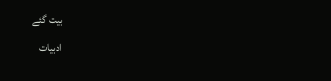بیت گئے
ادبیات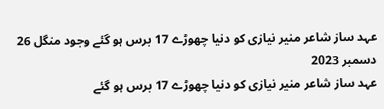عہد ساز شاعر منیر نیازی کو دنیا چھوڑے 17 برس ہو گئے وجود منگل 26 دسمبر 2023
عہد ساز شاعر منیر نیازی کو دنیا چھوڑے 17 برس ہو گئے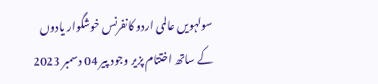سولہویں عالمی اردو کانفرنس خوشگوار یادوں کے ساتھ اختتام پزیر وجود پیر 04 دسمبر 2023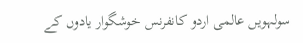سولہویں عالمی اردو کانفرنس خوشگوار یادوں کے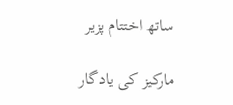ساتھ اختتام پزیر

مارکیز کی یادگار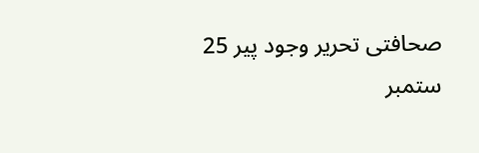صحافتی تحریر وجود پیر 25 ستمبر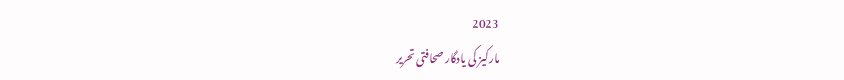2023
مارکیز کی یادگار صحافتی تحریر